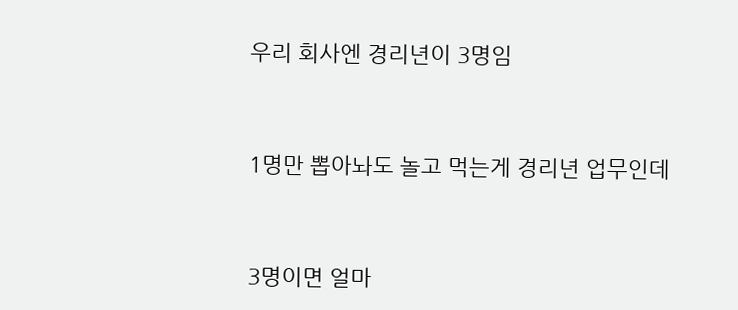우리 회사엔 경리년이 3명임


1명만 뽑아놔도 놀고 먹는게 경리년 업무인데


3명이면 얼마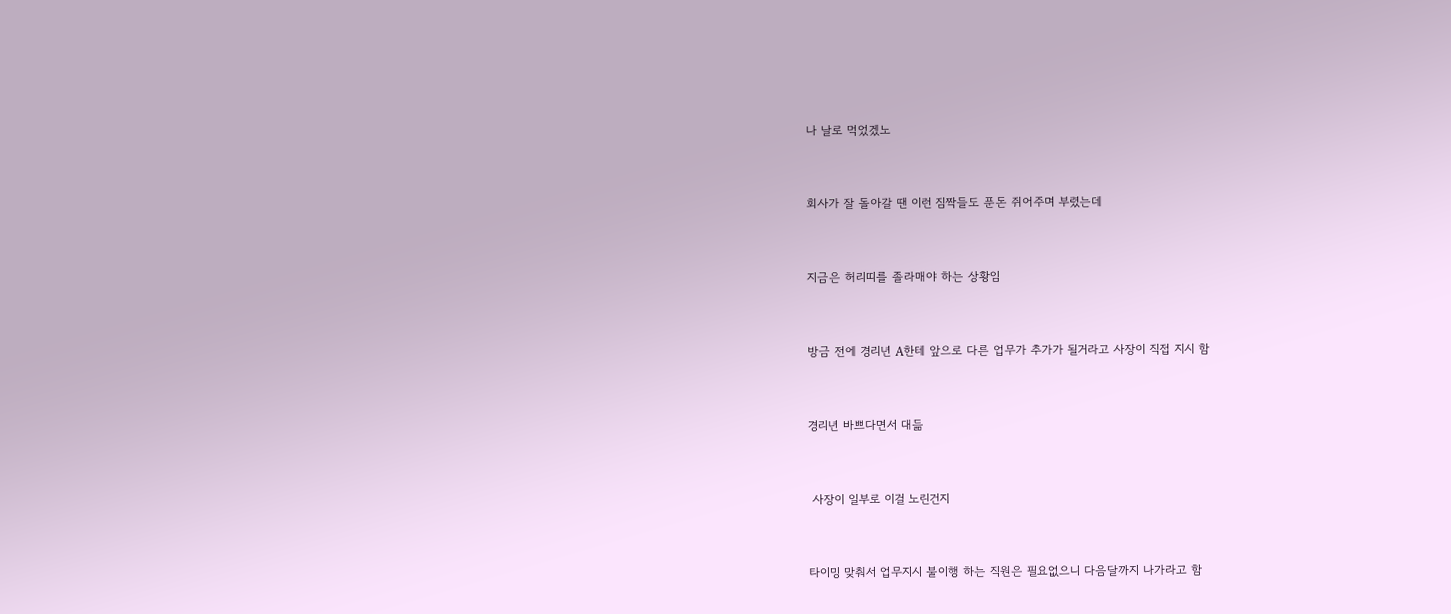나 날로 먹었겠노


회사가 잘 돌아갈 땐 이런 짐짝들도 푼돈 쥐어주며 부렸는데


지금은 허리띠를 졸라매야 하는 상황임


방금 전에 경리년 A한테 앞으로 다른 업무가 추가가 될거라고 사장이 직접 지시 함


경리년 바쁘다면서 대듦


 사장이 일부로 이걸 노린건지


타이밍 맞춰서 업무지시 불이행 하는 직원은 필요없으니 다음달까지 나가라고 함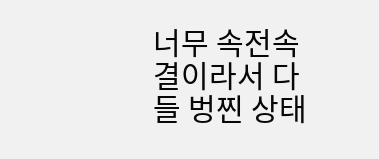너무 속전속결이라서 다들 벙찐 상태